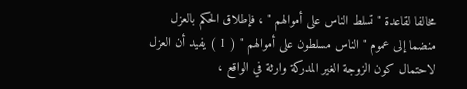مخالفا لقاعدة " تسلط الناس على أموالهم " ، فإطلاق الحكم بالعزل
منضما إلى عموم " الناس مسلطون على أموالهم " ( 1 ) يفيد أن العزل
لاحتمال كون الزوجة الغير المدركة وارثة في الواقع ،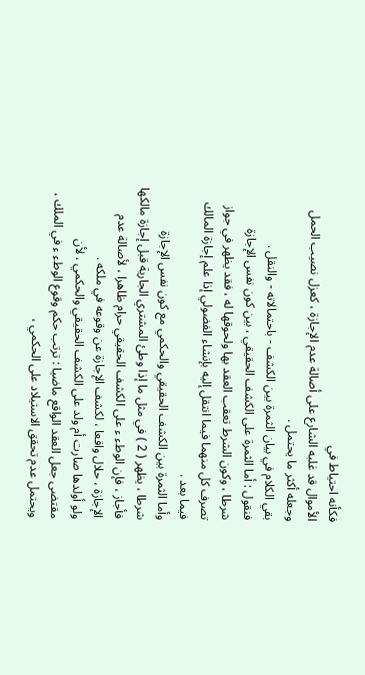فكأنه احتياط في
الأموال قد غلبه الشارع على أصالة عدم الإجازة ، كعزل نصيب الحمل
وجعله أكثر ما يحتمل .
بقي الكلام في بيان الثمرة بين الكشف - باحتمالاته - والنقل .
فنقول : أما الثمرة على الكشف الحقيقي ، بين كون نفس الإجازة
شرطا ، وكون الشرط تعقب العقد بها ولحوقها له ، فقد يظهر في جواز
تصرف كل منهما فيما انتقل إليه بإنشاء الفضولي إذا علم إجازة المالك
فيما بعد .
وأما الثمرة بين الكشف الحقيقي والحكمي مع كون نفس الإجازة
شرطا ، يظهر ( 2 ) في مثل ما إذا وطئ المشتري الجارية قبل إجازة مالكها
فأجاز ، فإن الوطء ء على الكشف الحقيقي حرام ظاهرا ، لأصالة عدم
الإجازة ، حلال واقعا ، لكشف الإجازة عن وقوعه في ملكه .
ولو أولدها صارت أم ولد على الكشف الحقيقي والحكمي ، لأن
مقتضى جعل العقد الواقع ماضيا : ترتب حكم وقوع الوطء ء في الملك ،
ويحتمل عدم تحقق الاستيلاد على الحكمي ،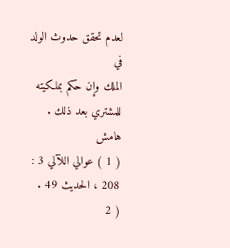لعدم تحقق حدوث الولد في
الملك وإن حكم بملكيته للمشتري بعد ذلك .
هامش
( 1 ) عوالي اللآلي 3 : 208 ، الحديث 49 .
( 2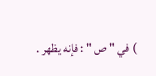) في " ص " : فإنه يظهر .